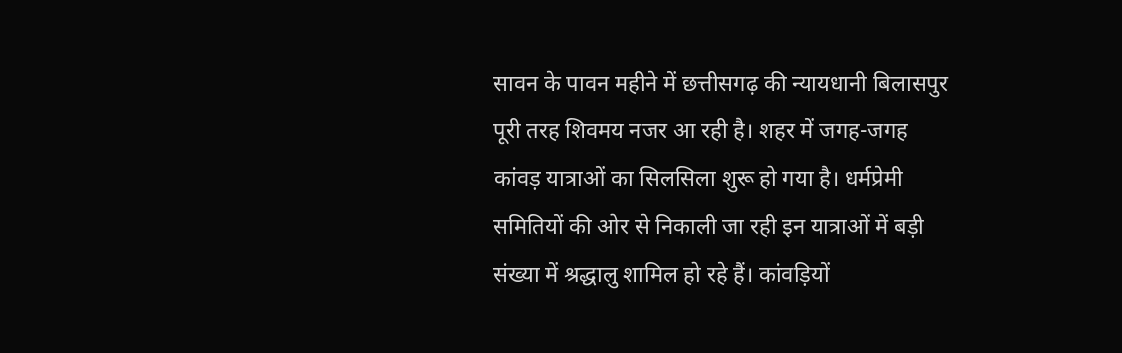सावन के पावन महीने में छत्तीसगढ़ की न्यायधानी बिलासपुर पूरी तरह शिवमय नजर आ रही है। शहर में जगह-जगह कांवड़ यात्राओं का सिलसिला शुरू हो गया है। धर्मप्रेमी समितियों की ओर से निकाली जा रही इन यात्राओं में बड़ी संख्या में श्रद्धालु शामिल हो रहे हैं। कांवड़ियों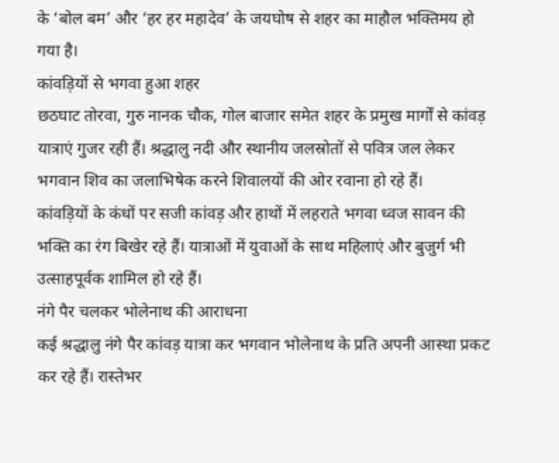के ‘बोल बम’ और ‘हर हर महादेव’ के जयघोष से शहर का माहौल भक्तिमय हो गया है।
कांवड़ियों से भगवा हुआ शहर
छठघाट तोरवा, गुरु नानक चौक, गोल बाजार समेत शहर के प्रमुख मार्गों से कांवड़ यात्राएं गुजर रही हैं। श्रद्धालु नदी और स्थानीय जलस्रोतों से पवित्र जल लेकर भगवान शिव का जलाभिषेक करने शिवालयों की ओर रवाना हो रहे हैं।
कांवड़ियों के कंधों पर सजी कांवड़ और हाथों में लहराते भगवा ध्वज सावन की भक्ति का रंग बिखेर रहे हैं। यात्राओं में युवाओं के साथ महिलाएं और बुजुर्ग भी उत्साहपूर्वक शामिल हो रहे हैं।
नंगे पैर चलकर भोलेनाथ की आराधना
कई श्रद्धालु नंगे पैर कांवड़ यात्रा कर भगवान भोलेनाथ के प्रति अपनी आस्था प्रकट कर रहे हैं। रास्तेभर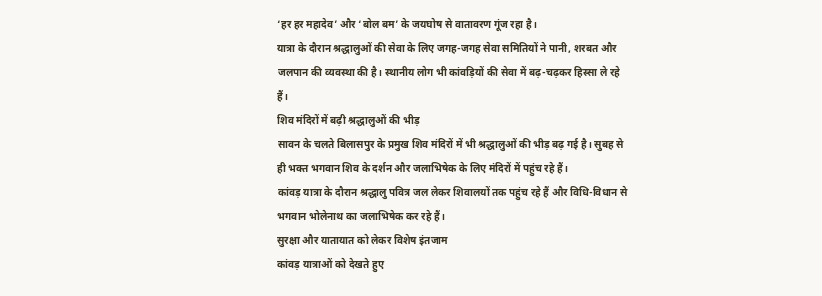‘हर हर महादेव’ और ‘बोल बम’ के जयघोष से वातावरण गूंज रहा है।
यात्रा के दौरान श्रद्धालुओं की सेवा के लिए जगह-जगह सेवा समितियों ने पानी, शरबत और जलपान की व्यवस्था की है। स्थानीय लोग भी कांवड़ियों की सेवा में बढ़-चढ़कर हिस्सा ले रहे हैं।
शिव मंदिरों में बढ़ी श्रद्धालुओं की भीड़
सावन के चलते बिलासपुर के प्रमुख शिव मंदिरों में भी श्रद्धालुओं की भीड़ बढ़ गई है। सुबह से ही भक्त भगवान शिव के दर्शन और जलाभिषेक के लिए मंदिरों में पहुंच रहे हैं।
कांवड़ यात्रा के दौरान श्रद्धालु पवित्र जल लेकर शिवालयों तक पहुंच रहे हैं और विधि-विधान से भगवान भोलेनाथ का जलाभिषेक कर रहे हैं।
सुरक्षा और यातायात को लेकर विशेष इंतजाम
कांवड़ यात्राओं को देखते हुए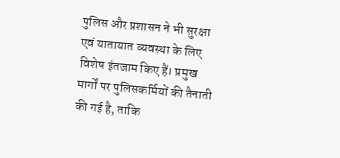पुलिस और प्रशासन ने भी सुरक्षा एवं यातायात व्यवस्था के लिए विशेष इंतजाम किए हैं। प्रमुख मार्गों पर पुलिसकर्मियों की तैनाती की गई है, ताकि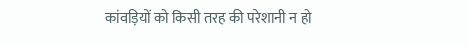कांवड़ियों को किसी तरह की परेशानी न हो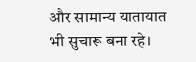और सामान्य यातायात भी सुचारू बना रहे।